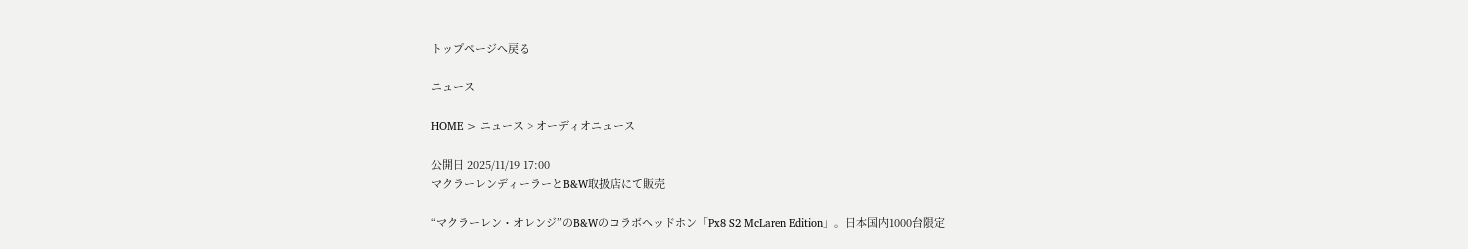トップページへ戻る

ニュース

HOME > ニュース > オーディオニュース

公開日 2025/11/19 17:00
マクラーレンディーラーとB&W取扱店にて販売

“マクラーレン・オレンジ”のB&Wのコラボヘッドホン「Px8 S2 McLaren Edition」。日本国内1000台限定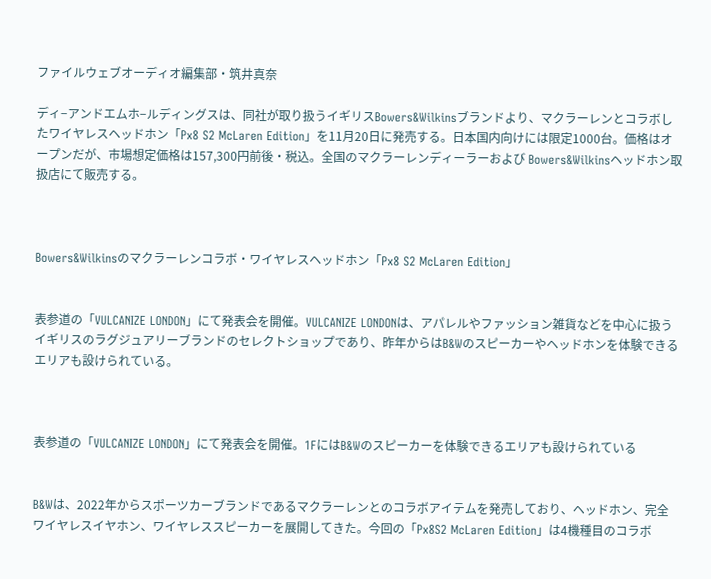ファイルウェブオーディオ編集部・筑井真奈

ディ−アンドエムホ−ルディングスは、同社が取り扱うイギリスBowers&Wilkinsブランドより、マクラーレンとコラボしたワイヤレスヘッドホン「Px8 S2 McLaren Edition」を11月20日に発売する。日本国内向けには限定1000台。価格はオープンだが、市場想定価格は157,300円前後・税込。全国のマクラーレンディーラーおよび Bowers&Wilkinsヘッドホン取扱店にて販売する。



Bowers&Wilkinsのマクラーレンコラボ・ワイヤレスヘッドホン「Px8 S2 McLaren Edition」


表参道の「VULCANIZE LONDON」にて発表会を開催。VULCANIZE LONDONは、アパレルやファッション雑貨などを中心に扱うイギリスのラグジュアリーブランドのセレクトショップであり、昨年からはB&Wのスピーカーやヘッドホンを体験できるエリアも設けられている。



表参道の「VULCANIZE LONDON」にて発表会を開催。1FにはB&Wのスピーカーを体験できるエリアも設けられている


B&Wは、2022年からスポーツカーブランドであるマクラーレンとのコラボアイテムを発売しており、ヘッドホン、完全ワイヤレスイヤホン、ワイヤレススピーカーを展開してきた。今回の「Px8S2 McLaren Edition」は4機種目のコラボ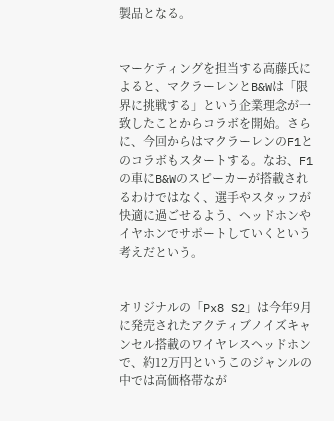製品となる。


マーケティングを担当する高藤氏によると、マクラーレンとB&Wは「限界に挑戦する」という企業理念が一致したことからコラボを開始。さらに、今回からはマクラーレンのF1とのコラボもスタートする。なお、F1の車にB&Wのスピーカーが搭載されるわけではなく、選手やスタッフが快適に過ごせるよう、ヘッドホンやイヤホンでサポートしていくという考えだという。


オリジナルの「Px8 S2」は今年9月に発売されたアクティブノイズキャンセル搭載のワイヤレスヘッドホンで、約12万円というこのジャンルの中では高価格帯なが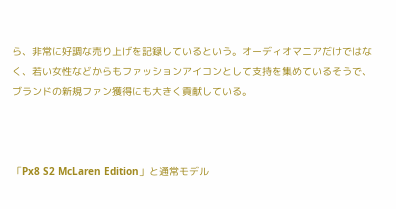ら、非常に好調な売り上げを記録しているという。オーディオマニアだけではなく、若い女性などからもファッションアイコンとして支持を集めているそうで、ブランドの新規ファン獲得にも大きく貢献している。



「Px8 S2 McLaren Edition」と通常モデル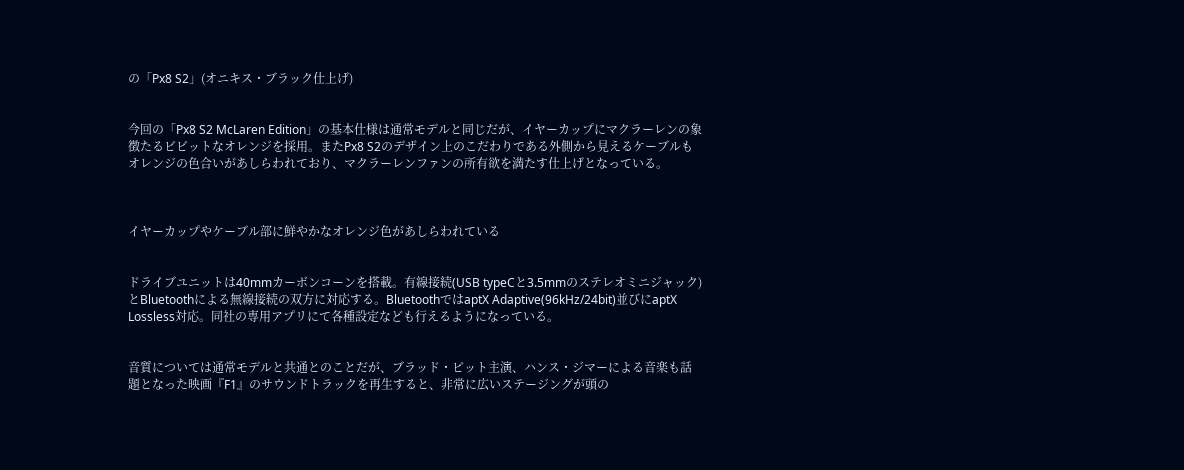の「Px8 S2」(オニキス・ブラック仕上げ)


今回の「Px8 S2 McLaren Edition」の基本仕様は通常モデルと同じだが、イヤーカップにマクラーレンの象徴たるビビットなオレンジを採用。またPx8 S2のデザイン上のこだわりである外側から見えるケーブルもオレンジの色合いがあしらわれており、マクラーレンファンの所有欲を満たす仕上げとなっている。



イヤーカップやケーブル部に鮮やかなオレンジ色があしらわれている


ドライブユニットは40mmカーボンコーンを搭載。有線接続(USB typeCと3.5mmのステレオミニジャック)とBluetoothによる無線接続の双方に対応する。BluetoothではaptX Adaptive(96kHz/24bit)並びにaptX Lossless対応。同社の専用アプリにて各種設定なども行えるようになっている。


音質については通常モデルと共通とのことだが、ブラッド・ピット主演、ハンス・ジマーによる音楽も話題となった映画『F1』のサウンドトラックを再生すると、非常に広いステージングが頭の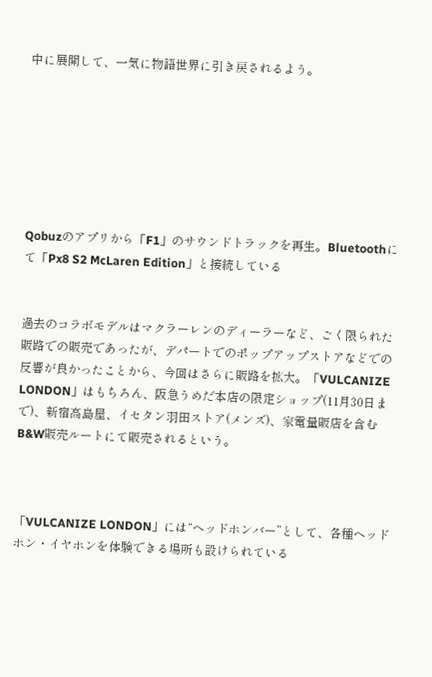中に展開して、一気に物語世界に引き戻されるよう。







Qobuzのアプリから「F1」のサウンドトラックを再生。Bluetoothにて「Px8 S2 McLaren Edition」と接続している


過去のコラボモデルはマクラーレンのディーラーなど、ごく限られた販路での販売であったが、デパートでのポップアップストアなどでの反響が良かったことから、今回はさらに販路を拡大。「VULCANIZE LONDON」はもちろん、阪急うめだ本店の限定ショップ(11月30日まで)、新宿高島屋、イセタン羽田ストア(メンズ)、家電量販店を含むB&W販売ルートにて販売されるという。



「VULCANIZE LONDON」には“ヘッドホンバー”として、各種ヘッドホン・イヤホンを体験できる場所も設けられている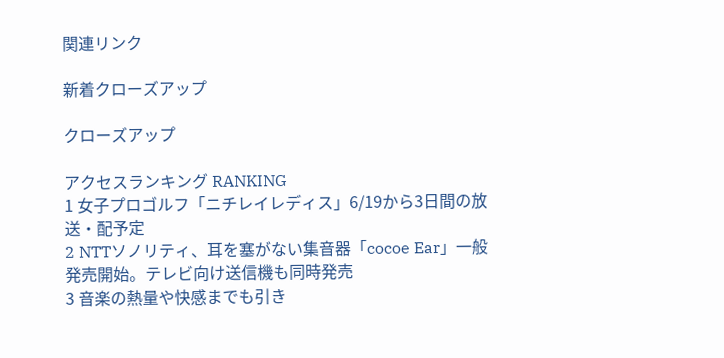関連リンク

新着クローズアップ

クローズアップ

アクセスランキング RANKING
1 女子プロゴルフ「ニチレイレディス」6/19から3日間の放送・配予定
2 NTTソノリティ、耳を塞がない集音器「cocoe Ear」一般発売開始。テレビ向け送信機も同時発売
3 音楽の熱量や快感までも引き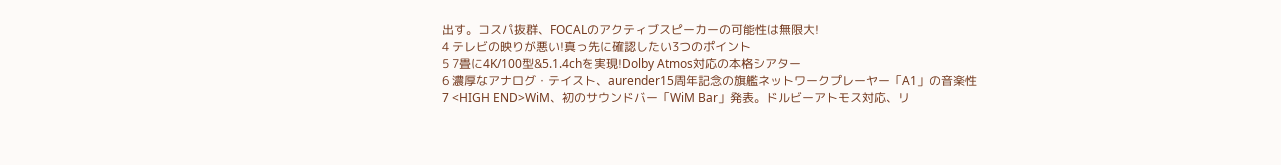出す。コスパ抜群、FOCALのアクティブスピーカーの可能性は無限大!
4 テレビの映りが悪い!真っ先に確認したい3つのポイント
5 7畳に4K/100型&5.1.4chを実現!Dolby Atmos対応の本格シアター
6 濃厚なアナログ・テイスト、aurender15周年記念の旗艦ネットワークプレーヤー「A1」の音楽性
7 <HIGH END>WiM、初のサウンドバー「WiM Bar」発表。ドルビーアトモス対応、リ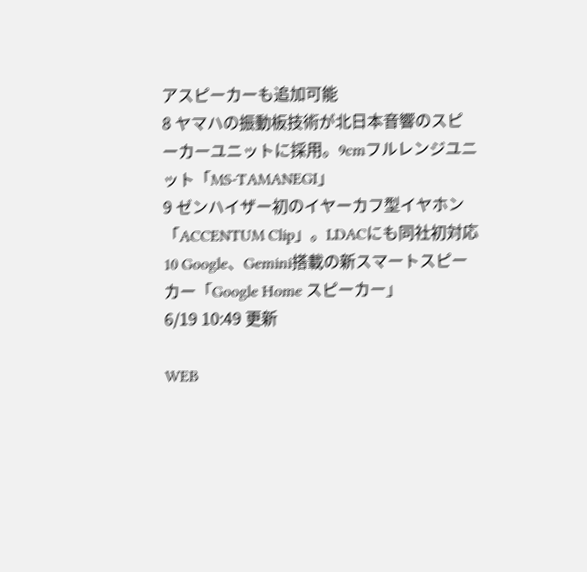アスピーカーも追加可能
8 ヤマハの振動板技術が北日本音響のスピーカーユニットに採用。9cmフルレンジユニット「MS-TAMANEGI」
9 ゼンハイザー初のイヤーカフ型イヤホン「ACCENTUM Clip」。LDACにも同社初対応
10 Google、Gemini搭載の新スマートスピーカー「Google Home スピーカー」
6/19 10:49 更新

WEB